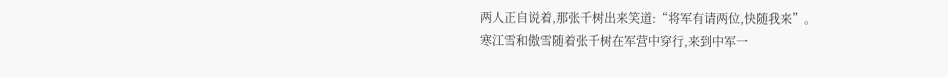两人正自说着,那张千树出来笑道:“将军有请两位,快随我来”。
寒江雪和傲雪随着张千树在军营中穿行,来到中军一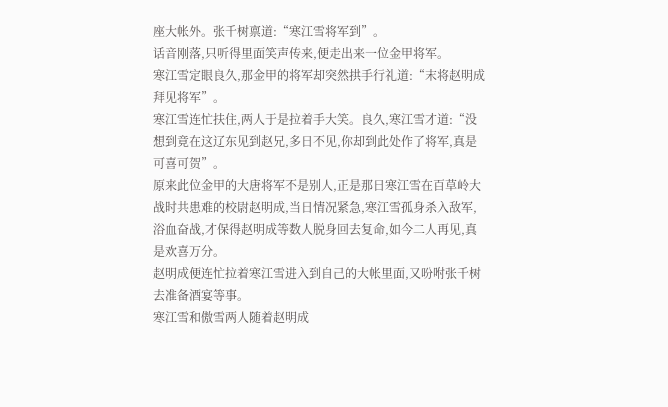座大帐外。张千树禀道:“寒江雪将军到”。
话音刚落,只听得里面笑声传来,便走出来一位金甲将军。
寒江雪定眼良久,那金甲的将军却突然拱手行礼道:“末将赵明成拜见将军”。
寒江雪连忙扶住,两人于是拉着手大笑。良久,寒江雪才道:“没想到竟在这辽东见到赵兄,多日不见,你却到此处作了将军,真是可喜可贺”。
原来此位金甲的大唐将军不是别人,正是那日寒江雪在百草岭大战时共患难的校尉赵明成,当日情况紧急,寒江雪孤身杀入敌军,浴血奋战,才保得赵明成等数人脱身回去复命,如今二人再见,真是欢喜万分。
赵明成便连忙拉着寒江雪进入到自己的大帐里面,又吩咐张千树去准备酒宴等事。
寒江雪和傲雪两人随着赵明成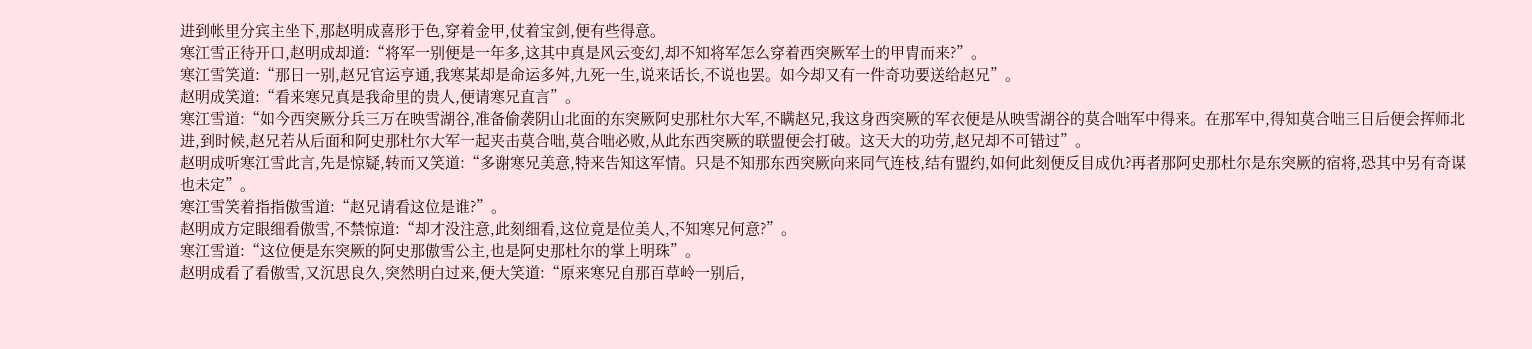进到帐里分宾主坐下,那赵明成喜形于色,穿着金甲,仗着宝剑,便有些得意。
寒江雪正待开口,赵明成却道:“将军一别便是一年多,这其中真是风云变幻,却不知将军怎么穿着西突厥军士的甲胄而来?”。
寒江雪笑道:“那日一别,赵兄官运亨通,我寒某却是命运多舛,九死一生,说来话长,不说也罢。如今却又有一件奇功要送给赵兄”。
赵明成笑道:“看来寒兄真是我命里的贵人,便请寒兄直言”。
寒江雪道:“如今西突厥分兵三万在映雪湖谷,准备偷袭阴山北面的东突厥阿史那杜尔大军,不瞒赵兄,我这身西突厥的军衣便是从映雪湖谷的莫合咄军中得来。在那军中,得知莫合咄三日后便会挥师北进,到时候,赵兄若从后面和阿史那杜尔大军一起夹击莫合咄,莫合咄必败,从此东西突厥的联盟便会打破。这天大的功劳,赵兄却不可错过”。
赵明成听寒江雪此言,先是惊疑,转而又笑道:“多谢寒兄美意,特来告知这军情。只是不知那东西突厥向来同气连枝,结有盟约,如何此刻便反目成仇?再者那阿史那杜尔是东突厥的宿将,恐其中另有奇谋也未定”。
寒江雪笑着指指傲雪道:“赵兄请看这位是谁?”。
赵明成方定眼细看傲雪,不禁惊道:“却才没注意,此刻细看,这位竟是位美人,不知寒兄何意?”。
寒江雪道:“这位便是东突厥的阿史那傲雪公主,也是阿史那杜尔的掌上明珠”。
赵明成看了看傲雪,又沉思良久,突然明白过来,便大笑道:“原来寒兄自那百草岭一别后,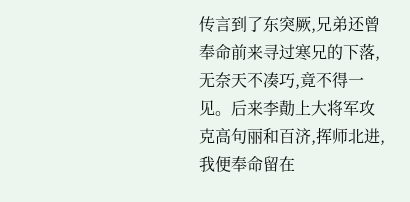传言到了东突厥,兄弟还曾奉命前来寻过寒兄的下落,无奈天不凑巧,竟不得一见。后来李勣上大将军攻克高句丽和百济,挥师北进,我便奉命留在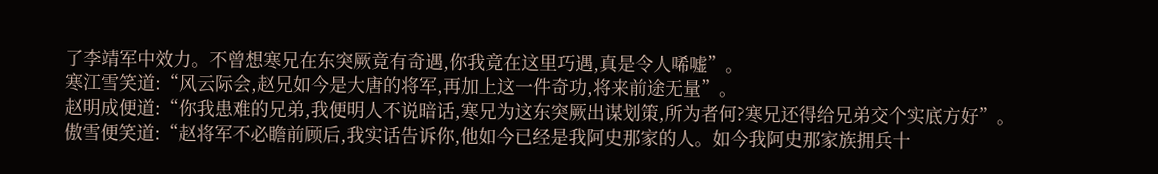了李靖军中效力。不曾想寒兄在东突厥竟有奇遇,你我竟在这里巧遇,真是令人唏嘘”。
寒江雪笑道:“风云际会,赵兄如今是大唐的将军,再加上这一件奇功,将来前途无量”。
赵明成便道:“你我患难的兄弟,我便明人不说暗话,寒兄为这东突厥出谋划策,所为者何?寒兄还得给兄弟交个实底方好”。
傲雪便笑道:“赵将军不必瞻前顾后,我实话告诉你,他如今已经是我阿史那家的人。如今我阿史那家族拥兵十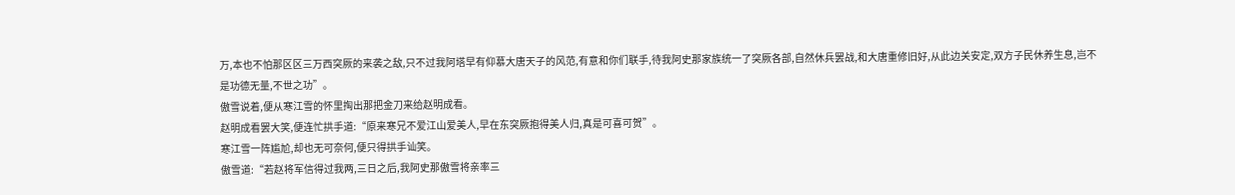万,本也不怕那区区三万西突厥的来袭之敌,只不过我阿塔早有仰慕大唐天子的风范,有意和你们联手,待我阿史那家族统一了突厥各部,自然休兵罢战,和大唐重修旧好,从此边关安定,双方子民休养生息,岂不是功德无量,不世之功”。
傲雪说着,便从寒江雪的怀里掏出那把金刀来给赵明成看。
赵明成看罢大笑,便连忙拱手道:“原来寒兄不爱江山爱美人,早在东突厥抱得美人归,真是可喜可贺”。
寒江雪一阵尴尬,却也无可奈何,便只得拱手讪笑。
傲雪道:“若赵将军信得过我两,三日之后,我阿史那傲雪将亲率三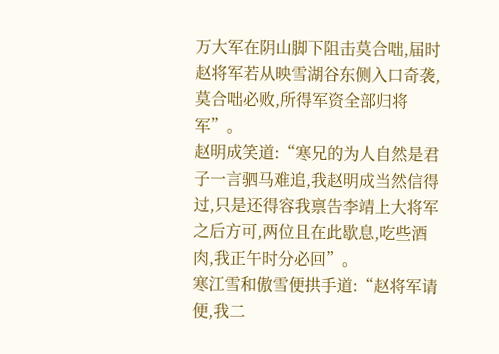万大军在阴山脚下阻击莫合咄,届时赵将军若从映雪湖谷东侧入口奇袭,莫合咄必败,所得军资全部归将军”。
赵明成笑道:“寒兄的为人自然是君子一言驷马难追,我赵明成当然信得过,只是还得容我禀告李靖上大将军之后方可,两位且在此歇息,吃些酒肉,我正午时分必回”。
寒江雪和傲雪便拱手道:“赵将军请便,我二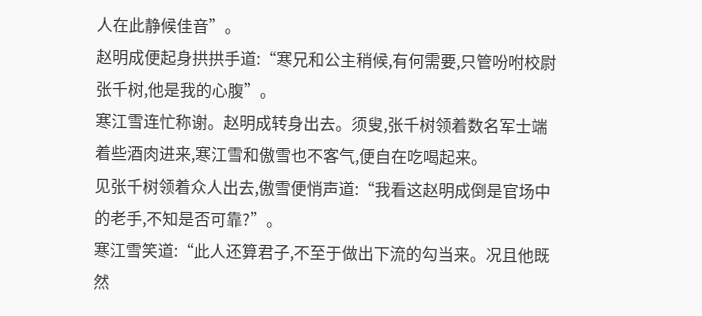人在此静候佳音”。
赵明成便起身拱拱手道:“寒兄和公主稍候,有何需要,只管吩咐校尉张千树,他是我的心腹”。
寒江雪连忙称谢。赵明成转身出去。须叟,张千树领着数名军士端着些酒肉进来,寒江雪和傲雪也不客气,便自在吃喝起来。
见张千树领着众人出去,傲雪便悄声道:“我看这赵明成倒是官场中的老手,不知是否可靠?”。
寒江雪笑道:“此人还算君子,不至于做出下流的勾当来。况且他既然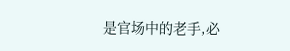是官场中的老手,必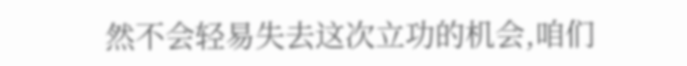然不会轻易失去这次立功的机会,咱们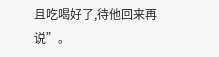且吃喝好了,待他回来再说”。